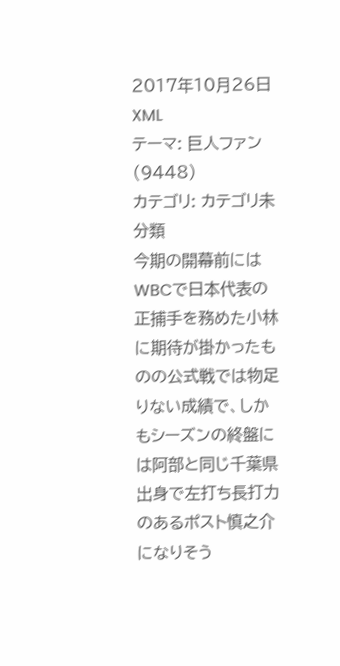2017年10月26日
XML
テーマ: 巨人ファン(9448)
カテゴリ: カテゴリ未分類
今期の開幕前にはWBCで日本代表の正捕手を務めた小林に期待が掛かったものの公式戦では物足りない成績で、しかもシーズンの終盤には阿部と同じ千葉県出身で左打ち長打力のあるポスト慎之介になりそう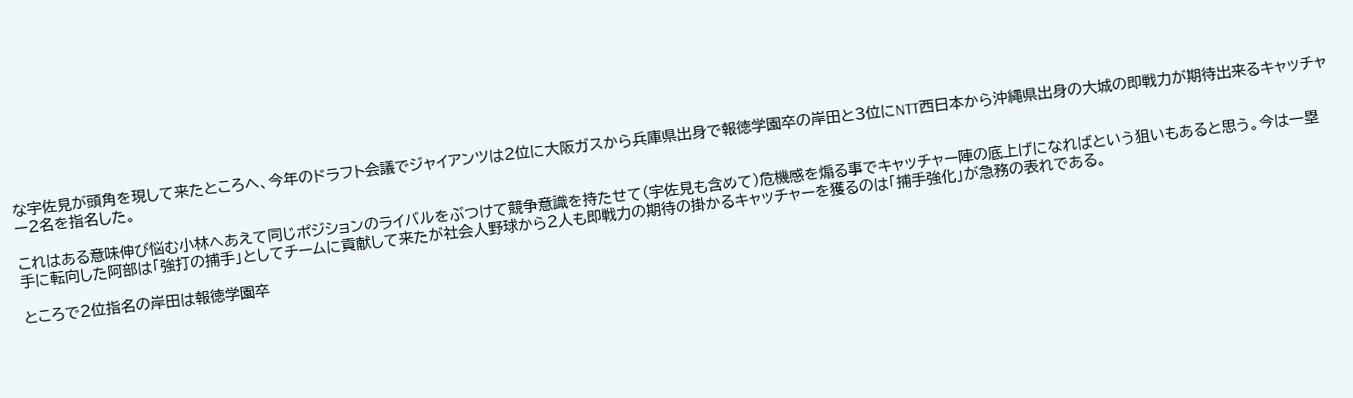な宇佐見が頭角を現して来たところへ、今年のドラフト会議でジャイアンツは2位に大阪ガスから兵庫県出身で報徳学園卒の岸田と3位にNTT西日本から沖縄県出身の大城の即戦力が期待出来るキャッチャー2名を指名した。

これはある意味伸び悩む小林へあえて同じポジションのライバルをぶつけて競争意識を持たせて(宇佐見も含めて)危機感を煽る事でキャッチャー陣の底上げになればという狙いもあると思う。今は一塁手に転向した阿部は「強打の捕手」としてチームに貢献して来たが社会人野球から2人も即戦力の期待の掛かるキャッチャーを獲るのは「捕手強化」が急務の表れである。

ところで2位指名の岸田は報徳学園卒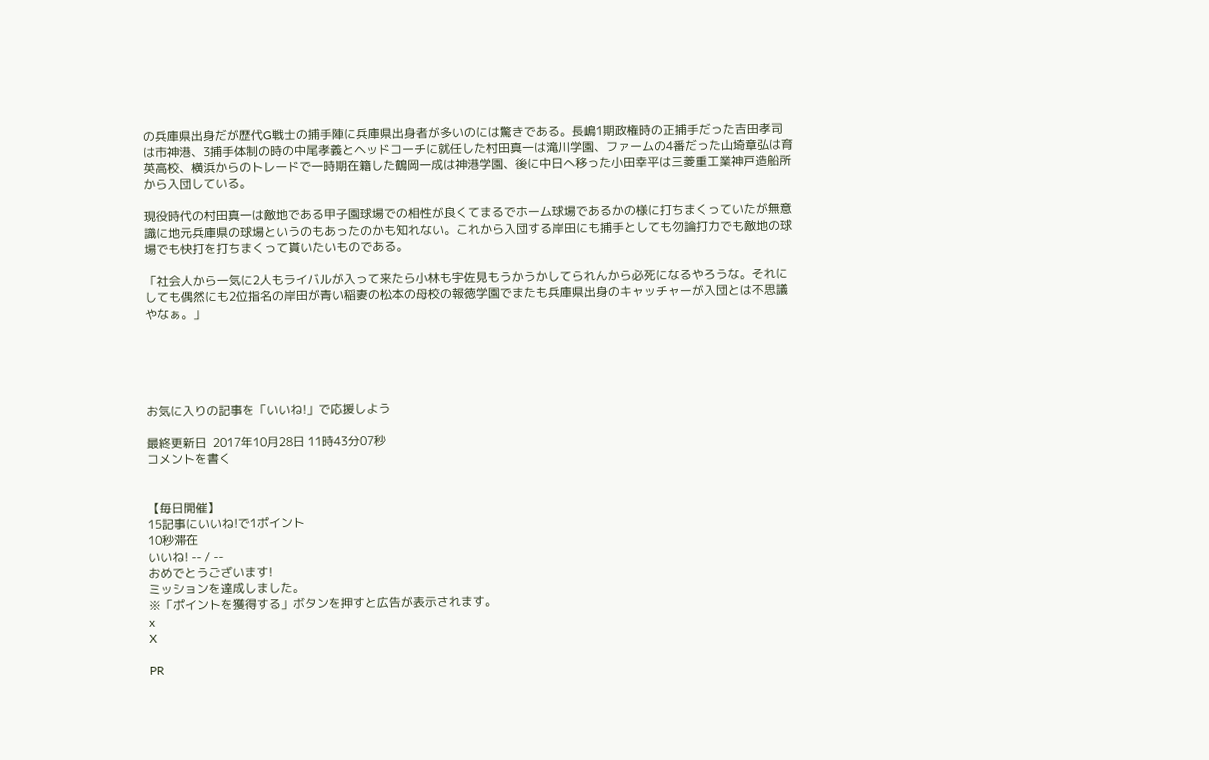の兵庫県出身だが歴代G戦士の捕手陣に兵庫県出身者が多いのには驚きである。長嶋1期政権時の正捕手だった吉田孝司は市神港、3捕手体制の時の中尾孝義とヘッドコーチに就任した村田真一は滝川学園、ファームの4番だった山埼章弘は育英高校、横浜からのトレードで一時期在籍した鶴岡一成は神港学園、後に中日へ移った小田幸平は三菱重工業神戸造船所から入団している。

現役時代の村田真一は敵地である甲子園球場での相性が良くてまるでホーム球場であるかの様に打ちまくっていたが無意識に地元兵庫県の球場というのもあったのかも知れない。これから入団する岸田にも捕手としても勿論打力でも敵地の球場でも快打を打ちまくって貰いたいものである。

「社会人から一気に2人もライバルが入って来たら小林も宇佐見もうかうかしてられんから必死になるやろうな。それにしても偶然にも2位指名の岸田が青い稲妻の松本の母校の報徳学園でまたも兵庫県出身のキャッチャーが入団とは不思議やなぁ。」





お気に入りの記事を「いいね!」で応援しよう

最終更新日  2017年10月28日 11時43分07秒
コメントを書く


【毎日開催】
15記事にいいね!で1ポイント
10秒滞在
いいね! -- / --
おめでとうございます!
ミッションを達成しました。
※「ポイントを獲得する」ボタンを押すと広告が表示されます。
x
X

PR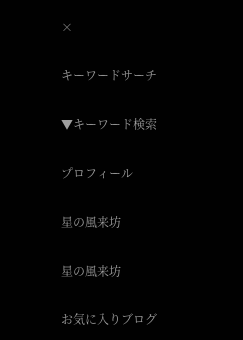×

キーワードサーチ

▼キーワード検索

プロフィール

星の風来坊

星の風来坊

お気に入りブログ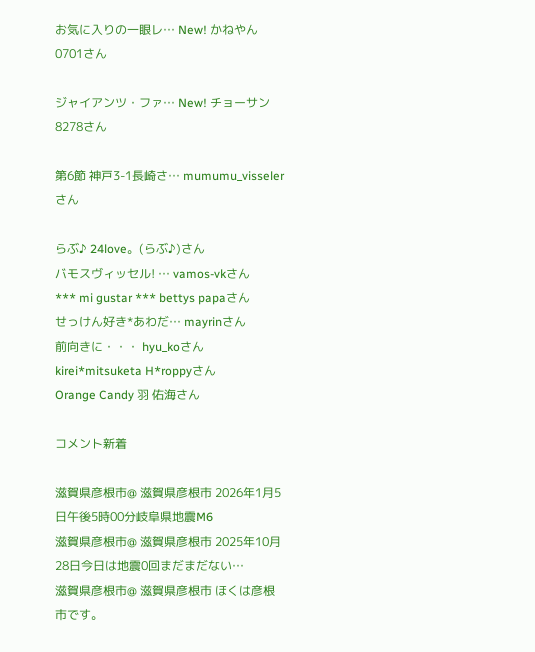お気に入りの一眼レ… New! かねやん0701さん

ジャイアンツ・ファ… New! チョーサン8278さん

第6節 神戸3-1長崎さ… mumumu_visselerさん

らぶ♪ 24love。(らぶ♪)さん
バモスヴィッセル! … vamos-vkさん
*** mi gustar *** bettys papaさん
せっけん好き*あわだ… mayrinさん
前向きに・・・ hyu_koさん
kirei*mitsuketa H*roppyさん
Orange Candy 羽 佑海さん

コメント新着

滋賀県彦根市@ 滋賀県彦根市 2026年1月5日午後5時00分岐阜県地震M6
滋賀県彦根市@ 滋賀県彦根市 2025年10月28日今日は地震0回まだまだない…
滋賀県彦根市@ 滋賀県彦根市 ほくは彦根市です。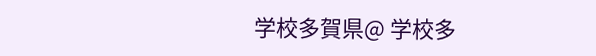学校多賀県@ 学校多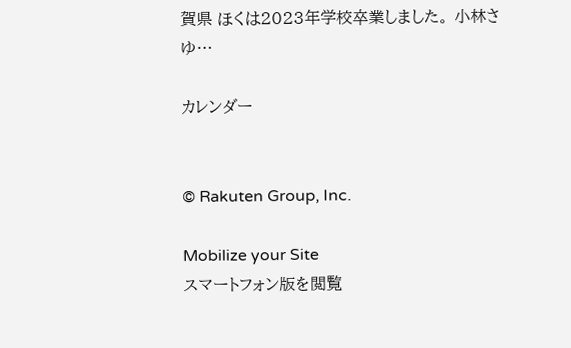賀県 ほくは2023年学校卒業しました。 小林さゆ…

カレンダー


© Rakuten Group, Inc.

Mobilize your Site
スマートフォン版を閲覧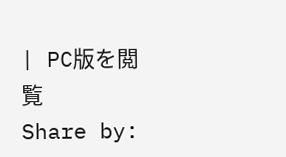| PC版を閲覧
Share by: